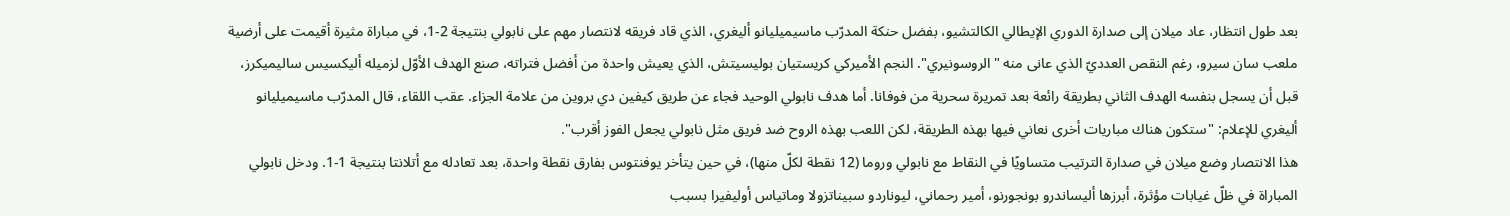بعد طول انتظار، عاد ميلان إلى صدارة الدوري الإيطالي الكالتشيو، بفضل حنكة المدرّب ماسيميليانو أليغري، الذي قاد فريقه لانتصار مهم على نابولي بنتيجة 2-1، في مباراة مثيرة أقيمت على أرضية ملعب سان سيرو، رغم النقص العدديّ الذي عانى منه "الروسونيري". النجم الأميركي كريستيان بوليسيتش، الذي يعيش واحدة من أفضل فتراته، صنع الهدف الأوّل لزميله أليكسيس ساليميكرز، قبل أن يسجل بنفسه الهدف الثاني بطريقة رائعة بعد تمريرة سحرية من فوفانا. أما هدف نابولي الوحيد فجاء عن طريق كيفين دي بروين من علامة الجزاء. عقب اللقاء، قال المدرّب ماسيميليانو أليغري للإعلام: "ستكون هناك مباريات أخرى نعاني فيها بهذه الطريقة، لكن اللعب بهذه الروح ضد فريق مثل نابولي يجعل الفوز أقرب".
هذا الانتصار وضع ميلان في صدارة الترتيب متساويًا في النقاط مع نابولي وروما (12 نقطة لكلّ منها)، في حين يتأخر يوفنتوس بفارق نقطة واحدة، بعد تعادله مع أتلانتا بنتيجة 1-1. ودخل نابولي المباراة في ظلّ غيابات مؤثرة، أبرزها أليساندرو بونجورنو، أمير رحماني، ليوناردو سبيناتزولا وماتياس أوليفيرا بسبب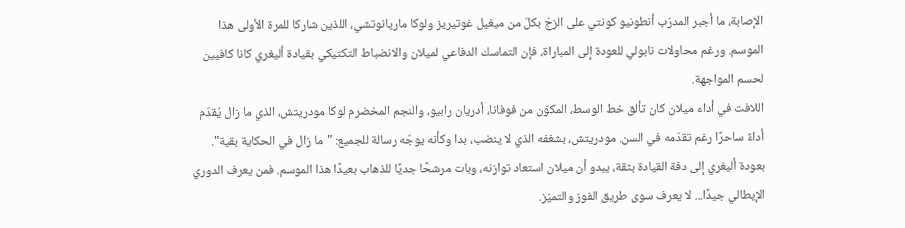الإصابة، ما أجبر المدرّب أنطونيو كونتي على الزجّ بكلّ من ميغيل غوتيريز ولوكا ماريانوتشي، اللذين شاركا للمرة الأولى هذا الموسم. ورغم محاولات نابولي للعودة إلى المباراة، فإن التماسك الدفاعي لميلان والانضباط التكتيكي بقيادة أليغري كانا كافيين لحسم المواجهة.
اللافت في أداء ميلان كان تألق خط الوسط، المكوّن من فوفانا، أدريان رابيو، والنجم المخضرم لوكا مودريتش، الذي ما زال يُقدّم أداءً ساحرًا رغم تقدّمه في السن. مودريتش، بشغفه الذي لا ينضب، بدا وكأنه يوجّه رسالة للجميع: "ما زال في الحكاية بقية". بعودة أليغري إلى دفة القيادة بثقة، يبدو أن ميلان استعاد توازنه، وبات مرشحًا جديًا للذهاب بعيدًا هذا الموسم. فمن يعرف الدوري الإيطالي جيدًا... لا يعرف سوى طريق الفوز والتميّز.